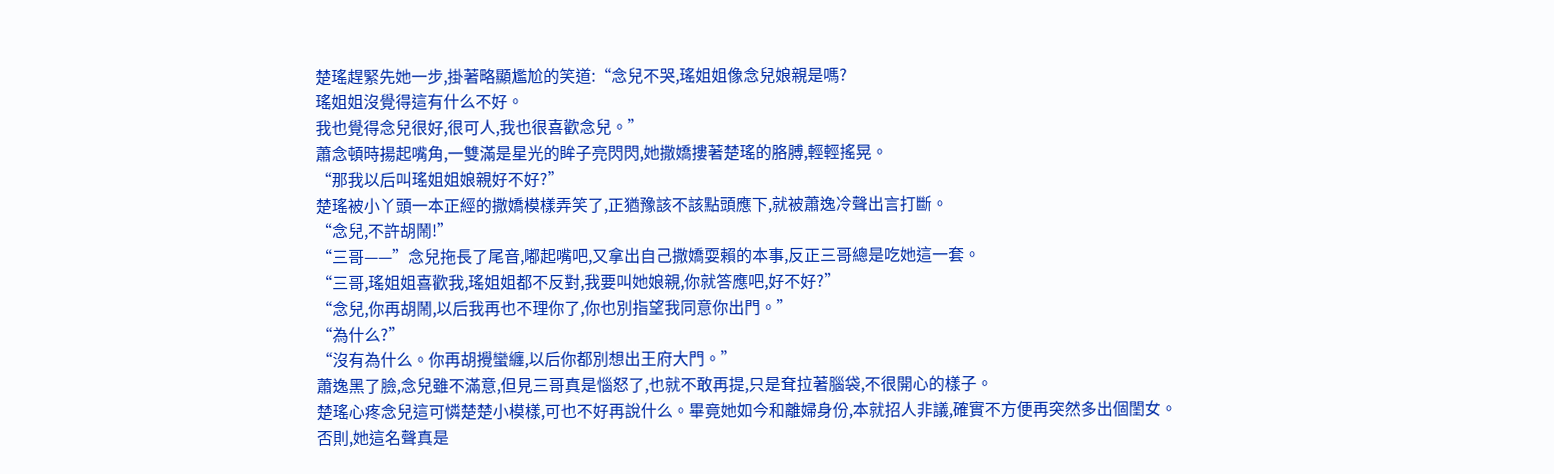楚瑤趕緊先她一步,掛著略顯尷尬的笑道:“念兒不哭,瑤姐姐像念兒娘親是嗎?
瑤姐姐沒覺得這有什么不好。
我也覺得念兒很好,很可人,我也很喜歡念兒。”
蕭念頓時揚起嘴角,一雙滿是星光的眸子亮閃閃,她撒嬌摟著楚瑤的胳膊,輕輕搖晃。
“那我以后叫瑤姐姐娘親好不好?”
楚瑤被小丫頭一本正經的撒嬌模樣弄笑了,正猶豫該不該點頭應下,就被蕭逸冷聲出言打斷。
“念兒,不許胡鬧!”
“三哥——”念兒拖長了尾音,嘟起嘴吧,又拿出自己撒嬌耍賴的本事,反正三哥總是吃她這一套。
“三哥,瑤姐姐喜歡我,瑤姐姐都不反對,我要叫她娘親,你就答應吧,好不好?”
“念兒,你再胡鬧,以后我再也不理你了,你也別指望我同意你出門。”
“為什么?”
“沒有為什么。你再胡攪蠻纏,以后你都別想出王府大門。”
蕭逸黑了臉,念兒雖不滿意,但見三哥真是惱怒了,也就不敢再提,只是耷拉著腦袋,不很開心的樣子。
楚瑤心疼念兒這可憐楚楚小模樣,可也不好再說什么。畢竟她如今和離婦身份,本就招人非議,確實不方便再突然多出個閨女。
否則,她這名聲真是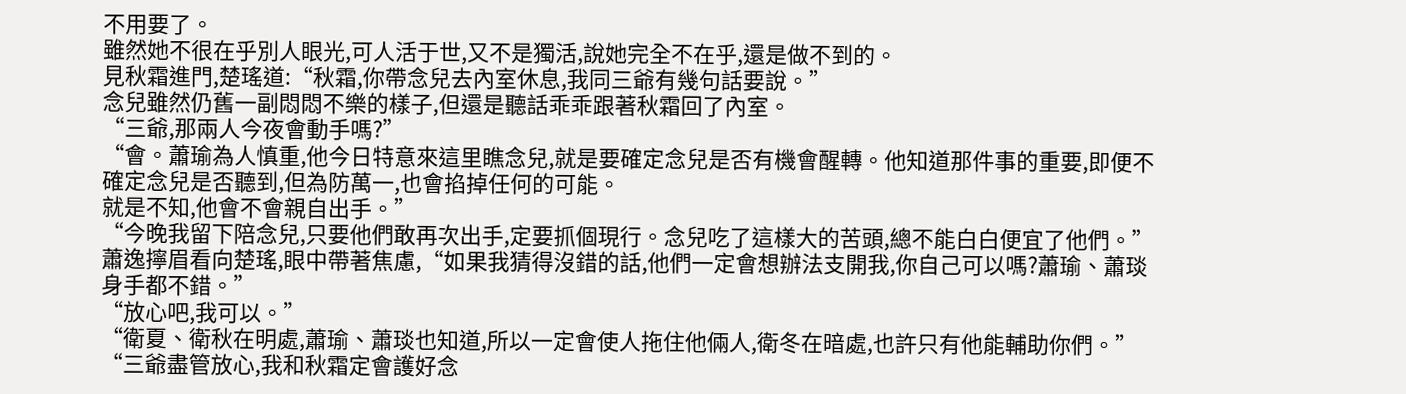不用要了。
雖然她不很在乎別人眼光,可人活于世,又不是獨活,說她完全不在乎,還是做不到的。
見秋霜進門,楚瑤道:“秋霜,你帶念兒去內室休息,我同三爺有幾句話要說。”
念兒雖然仍舊一副悶悶不樂的樣子,但還是聽話乖乖跟著秋霜回了內室。
“三爺,那兩人今夜會動手嗎?”
“會。蕭瑜為人慎重,他今日特意來這里瞧念兒,就是要確定念兒是否有機會醒轉。他知道那件事的重要,即便不確定念兒是否聽到,但為防萬一,也會掐掉任何的可能。
就是不知,他會不會親自出手。”
“今晚我留下陪念兒,只要他們敢再次出手,定要抓個現行。念兒吃了這樣大的苦頭,總不能白白便宜了他們。”
蕭逸擰眉看向楚瑤,眼中帶著焦慮,“如果我猜得沒錯的話,他們一定會想辦法支開我,你自己可以嗎?蕭瑜、蕭琰身手都不錯。”
“放心吧,我可以。”
“衛夏、衛秋在明處,蕭瑜、蕭琰也知道,所以一定會使人拖住他倆人,衛冬在暗處,也許只有他能輔助你們。”
“三爺盡管放心,我和秋霜定會護好念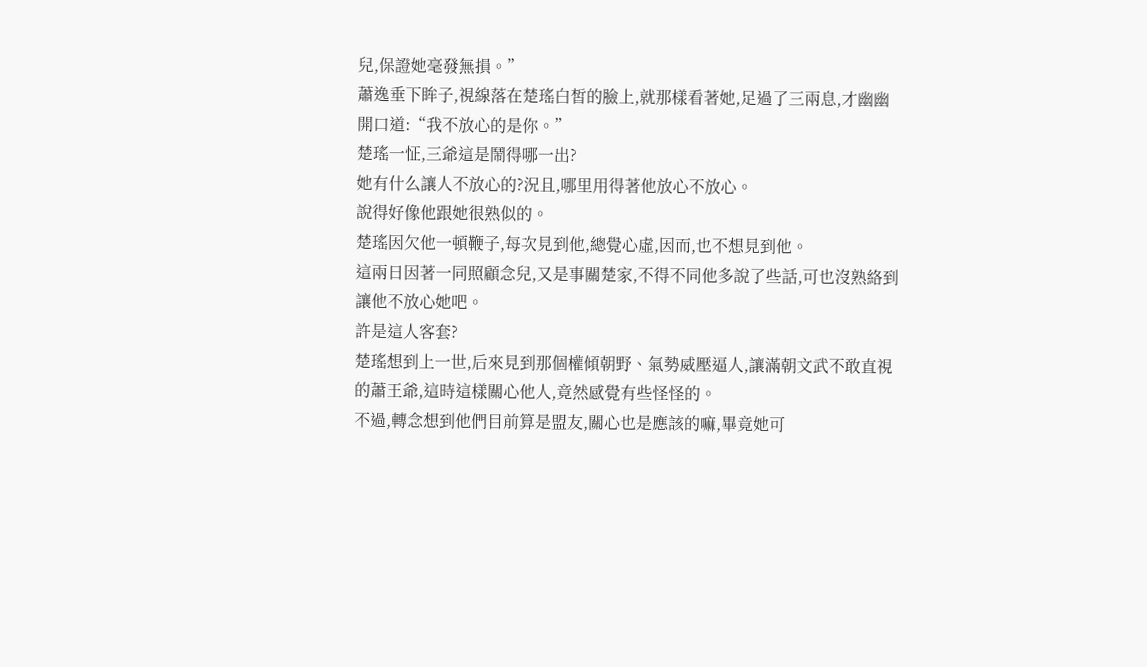兒,保證她毫發無損。”
蕭逸垂下眸子,視線落在楚瑤白皙的臉上,就那樣看著她,足過了三兩息,才幽幽開口道:“我不放心的是你。”
楚瑤一怔,三爺這是鬧得哪一出?
她有什么讓人不放心的?況且,哪里用得著他放心不放心。
說得好像他跟她很熟似的。
楚瑤因欠他一頓鞭子,每次見到他,總覺心虛,因而,也不想見到他。
這兩日因著一同照顧念兒,又是事關楚家,不得不同他多說了些話,可也沒熟絡到讓他不放心她吧。
許是這人客套?
楚瑤想到上一世,后來見到那個權傾朝野、氣勢威壓逼人,讓滿朝文武不敢直視的蕭王爺,這時這樣關心他人,竟然感覺有些怪怪的。
不過,轉念想到他們目前算是盟友,關心也是應該的嘛,畢竟她可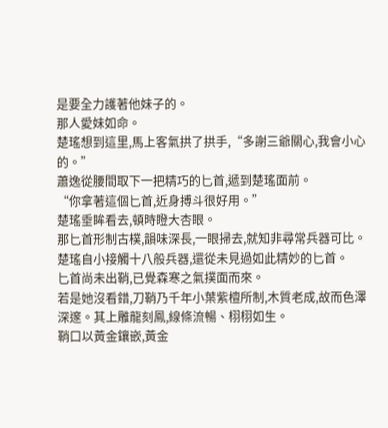是要全力護著他妹子的。
那人愛妹如命。
楚瑤想到這里,馬上客氣拱了拱手,“多謝三爺關心,我會小心的。”
蕭逸從腰間取下一把精巧的匕首,遞到楚瑤面前。
“你拿著這個匕首,近身搏斗很好用。”
楚瑤垂眸看去,頓時瞪大杏眼。
那匕首形制古樸,韻味深長,一眼掃去,就知非尋常兵器可比。
楚瑤自小接觸十八般兵器,還從未見過如此精妙的匕首。
匕首尚未出鞘,已覺森寒之氣撲面而來。
若是她沒看錯,刀鞘乃千年小葉紫檀所制,木質老成,故而色澤深邃。其上雕龍刻鳳,線條流暢、栩栩如生。
鞘口以黃金鑲嵌,黃金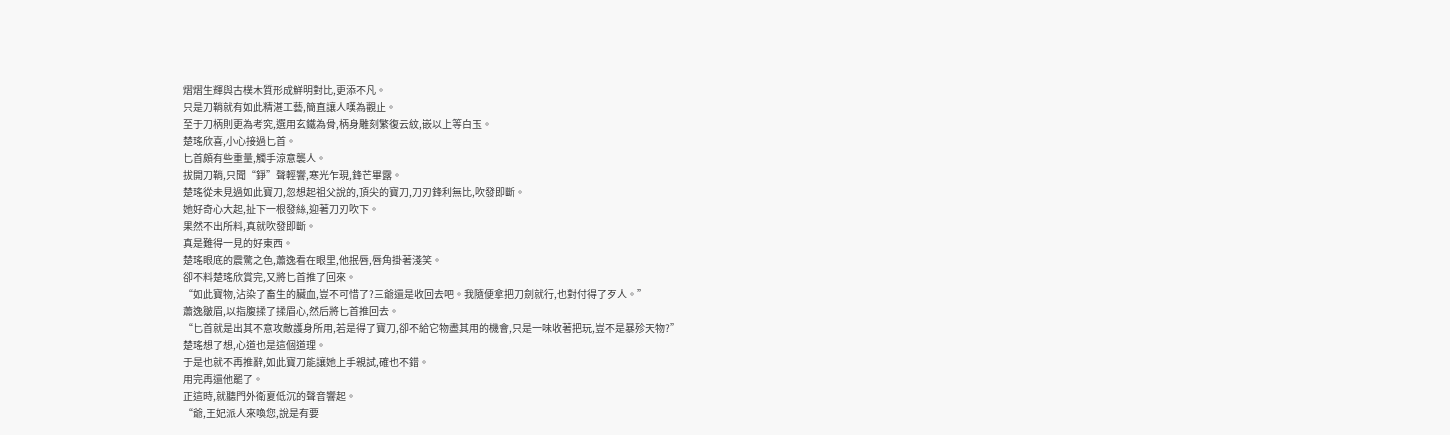熠熠生輝與古樸木質形成鮮明對比,更添不凡。
只是刀鞘就有如此精湛工藝,簡直讓人嘆為觀止。
至于刀柄則更為考究,選用玄鐵為骨,柄身雕刻繁復云紋,嵌以上等白玉。
楚瑤欣喜,小心接過匕首。
匕首頗有些重量,觸手涼意襲人。
拔開刀鞘,只聞“錚”聲輕響,寒光乍現,鋒芒畢露。
楚瑤從未見過如此寶刀,忽想起祖父說的,頂尖的寶刀,刀刃鋒利無比,吹發即斷。
她好奇心大起,扯下一根發絲,迎著刀刃吹下。
果然不出所料,真就吹發即斷。
真是難得一見的好東西。
楚瑤眼底的震驚之色,蕭逸看在眼里,他抿唇,唇角掛著淺笑。
卻不料楚瑤欣賞完,又將匕首推了回來。
“如此寶物,沾染了畜生的臟血,豈不可惜了?三爺還是收回去吧。我隨便拿把刀劍就行,也對付得了歹人。”
蕭逸皺眉,以指腹揉了揉眉心,然后將匕首推回去。
“匕首就是出其不意攻敵護身所用,若是得了寶刀,卻不給它物盡其用的機會,只是一味收著把玩,豈不是暴殄天物?”
楚瑤想了想,心道也是這個道理。
于是也就不再推辭,如此寶刀能讓她上手親試,確也不錯。
用完再還他罷了。
正這時,就聽門外衛夏低沉的聲音響起。
“爺,王妃派人來喚您,說是有要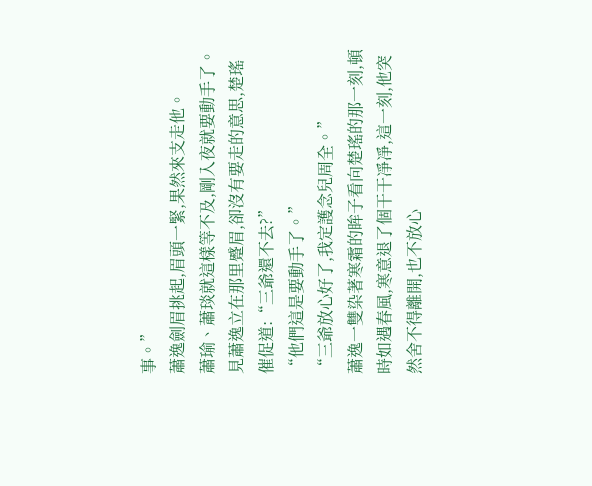事。”
蕭逸劍眉挑起,眉頭一緊,果然來支走他。
蕭瑜、蕭琰就這樣等不及,剛入夜就要動手了。
見蕭逸立在那里蹙眉,卻沒有要走的意思,楚瑤催促道:“三爺還不去?”
“他們這是要動手了。”
“三爺放心好了,我定護念兒周全。”
蕭逸一雙染著寒霜的眸子看向楚瑤的那一刻,頓時如遇春風,寒意退了個干干凈凈,這一刻,他突然舍不得離開,也不放心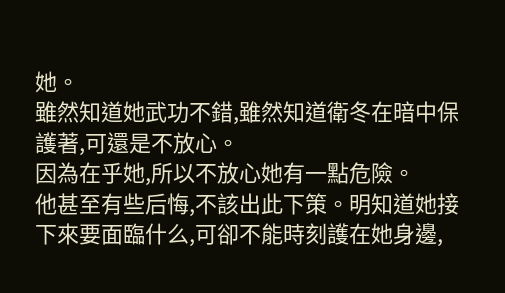她。
雖然知道她武功不錯,雖然知道衛冬在暗中保護著,可還是不放心。
因為在乎她,所以不放心她有一點危險。
他甚至有些后悔,不該出此下策。明知道她接下來要面臨什么,可卻不能時刻護在她身邊,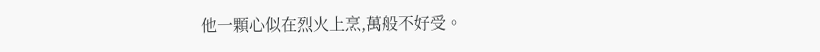他一顆心似在烈火上烹,萬般不好受。